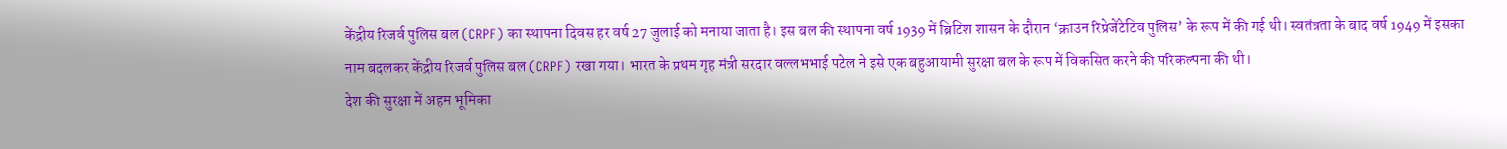केंद्रीय रिजर्व पुलिस बल (CRPF) का स्थापना दिवस हर वर्ष 27 जुलाई को मनाया जाता है। इस बल की स्थापना वर्ष 1939 में ब्रिटिश शासन के दौरान ‘क्राउन रिप्रेजेंटेटिव पुलिस’ के रूप में की गई थी। स्वतंत्रता के बाद वर्ष 1949 में इसका नाम बदलकर केंद्रीय रिजर्व पुलिस बल (CRPF) रखा गया। भारत के प्रथम गृह मंत्री सरदार वल्लभभाई पटेल ने इसे एक बहुआयामी सुरक्षा बल के रूप में विकसित करने की परिकल्पना की थी।
देश की सुरक्षा में अहम भूमिका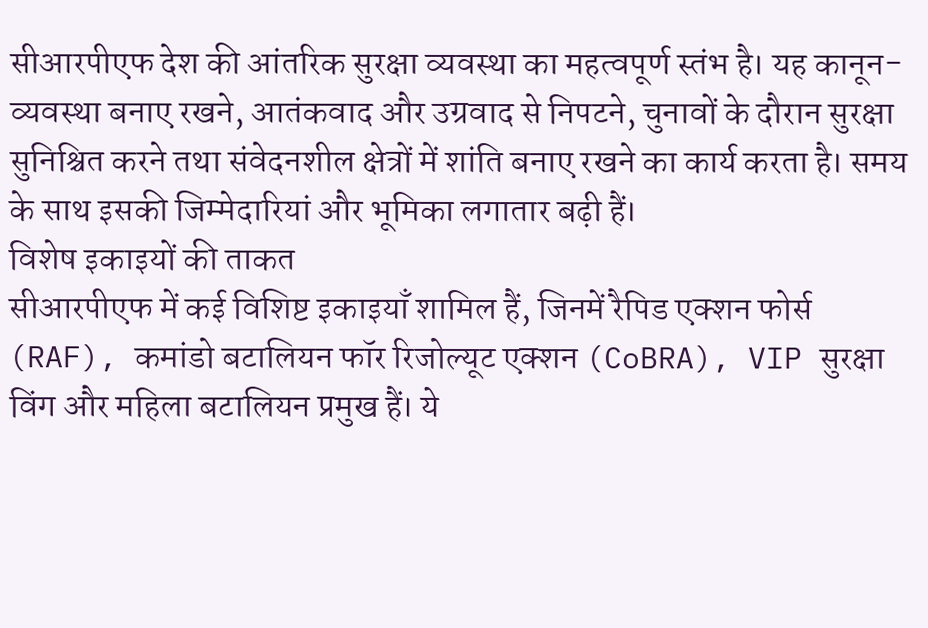सीआरपीएफ देश की आंतरिक सुरक्षा व्यवस्था का महत्वपूर्ण स्तंभ है। यह कानून-व्यवस्था बनाए रखने, आतंकवाद और उग्रवाद से निपटने, चुनावों के दौरान सुरक्षा सुनिश्चित करने तथा संवेदनशील क्षेत्रों में शांति बनाए रखने का कार्य करता है। समय के साथ इसकी जिम्मेदारियां और भूमिका लगातार बढ़ी हैं।
विशेष इकाइयों की ताकत
सीआरपीएफ में कई विशिष्ट इकाइयाँ शामिल हैं, जिनमें रैपिड एक्शन फोर्स (RAF), कमांडो बटालियन फॉर रिजोल्यूट एक्शन (CoBRA), VIP सुरक्षा विंग और महिला बटालियन प्रमुख हैं। ये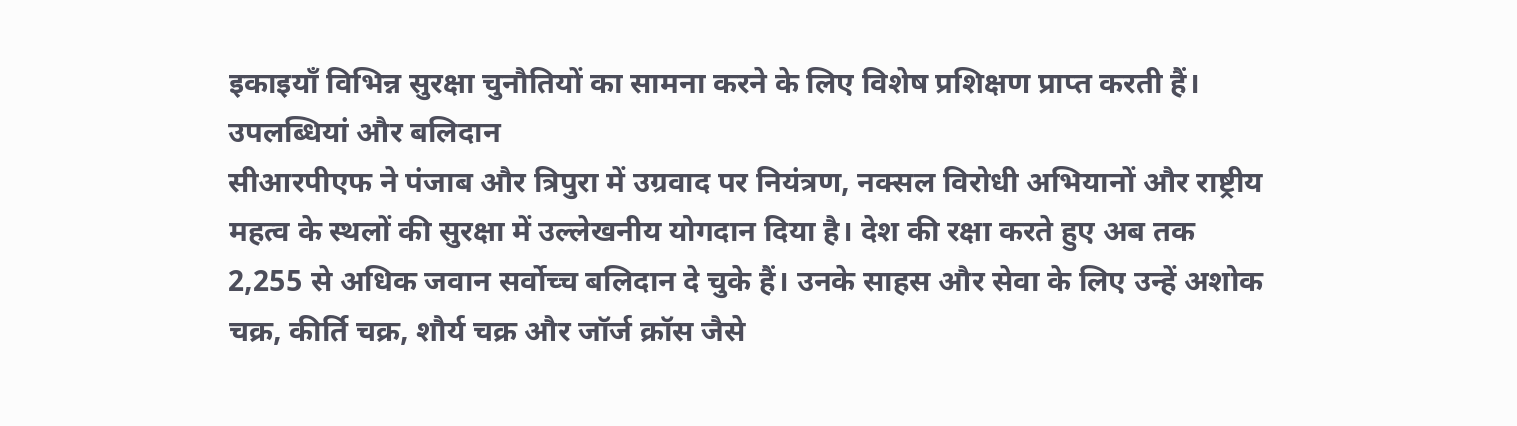इकाइयाँ विभिन्न सुरक्षा चुनौतियों का सामना करने के लिए विशेष प्रशिक्षण प्राप्त करती हैं।
उपलब्धियां और बलिदान
सीआरपीएफ ने पंजाब और त्रिपुरा में उग्रवाद पर नियंत्रण, नक्सल विरोधी अभियानों और राष्ट्रीय महत्व के स्थलों की सुरक्षा में उल्लेखनीय योगदान दिया है। देश की रक्षा करते हुए अब तक 2,255 से अधिक जवान सर्वोच्च बलिदान दे चुके हैं। उनके साहस और सेवा के लिए उन्हें अशोक चक्र, कीर्ति चक्र, शौर्य चक्र और जॉर्ज क्रॉस जैसे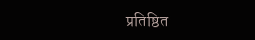प्रतिष्ठित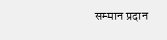सम्मान प्रदान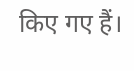किए गए हैं।